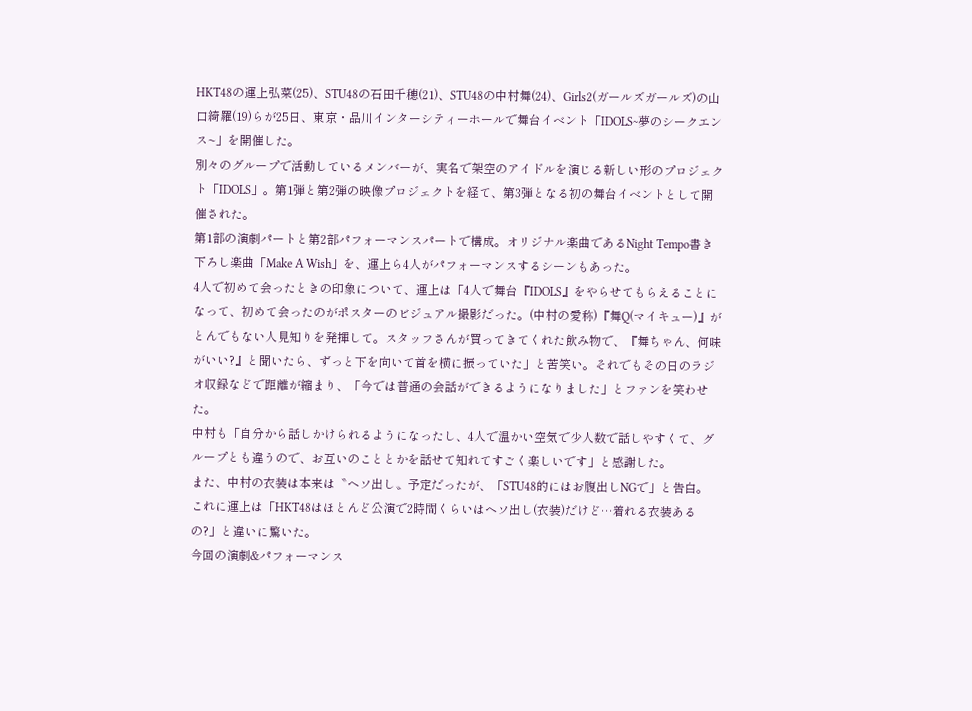HKT48の運上弘菜(25)、STU48の石田千穂(21)、STU48の中村舞(24)、Girls2(ガールズガールズ)の山口綺羅(19)らが25日、東京・品川インターシティーホールで舞台イベント「IDOLS~夢のシークエンス~」を開催した。
別々のグループで活動しているメンバーが、実名で架空のアイドルを演じる新しい形のプロジェクト「IDOLS」。第1弾と第2弾の映像プロジェクトを経て、第3弾となる初の舞台イベントとして開催された。
第1部の演劇パートと第2部パフォーマンスパートで構成。オリジナル楽曲であるNight Tempo書き下ろし楽曲「Make A Wish」を、運上ら4人がパフォーマンスするシーンもあった。
4人で初めて会ったときの印象について、運上は「4人で舞台『IDOLS』をやらせてもらえることになって、初めて会ったのがポスターのビジュアル撮影だった。(中村の愛称)『舞Q(マイキュー)』がとんでもない人見知りを発揮して。スタッフさんが買ってきてくれた飲み物で、『舞ちゃん、何味がいい?』と聞いたら、ずっと下を向いて首を横に振っていた」と苦笑い。それでもその日のラジオ収録などで距離が縮まり、「今では普通の会話ができるようになりました」とファンを笑わせた。
中村も「自分から話しかけられるようになったし、4人で温かい空気で少人数で話しやすくて、グループとも違うので、お互いのこととかを話せて知れてすごく楽しいです」と感謝した。
また、中村の衣装は本来は〝ヘソ出し〟予定だったが、「STU48的にはお腹出しNGで」と告白。これに運上は「HKT48はほとんど公演で2時間くらいはヘソ出し(衣装)だけど…着れる衣装あるの?」と違いに驚いた。
今回の演劇&パフォーマンス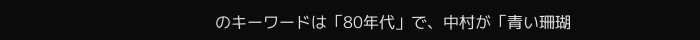のキーワードは「80年代」で、中村が「青い珊瑚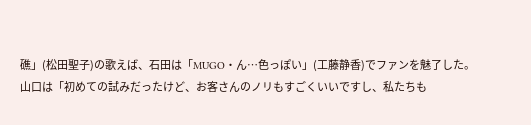礁」(松田聖子)の歌えば、石田は「MUGO・ん…色っぽい」(工藤静香)でファンを魅了した。
山口は「初めての試みだったけど、お客さんのノリもすごくいいですし、私たちも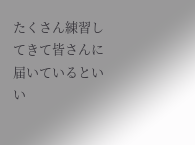たくさん練習してきて皆さんに届いているといい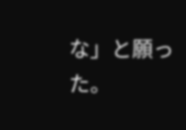な」と願った。